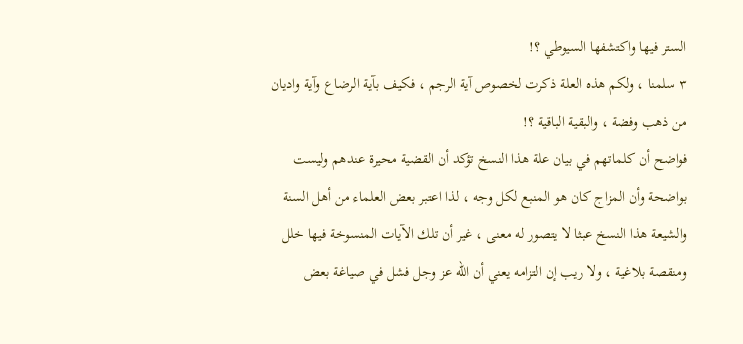الستر فيها واكتشفها السيوطي ؟!
٣ سلمنا ، ولكم هذه العلة ذكرت لخصوص آية الرجم ، فكيف بآية الرضاع وآية واديان من ذهب وفضة ، والبقية الباقية ؟!
فواضح أن كلماتهم في بيان علة هذا النسخ تؤكد أن القضية محيرة عندهم وليست بواضحة وأن المزاج كان هو المنبع لكل وجه ، لذا اعتبر بعض العلماء من أهل السنة والشيعة هذا النسخ عبثا لا يتصور له معنی ، غير أن تلك الآيات المنسوخة فيها خلل ومنقصة بلاغية ، ولا ريب إن التزامه يعني أن الله عز وجل فشل في صياغة بعض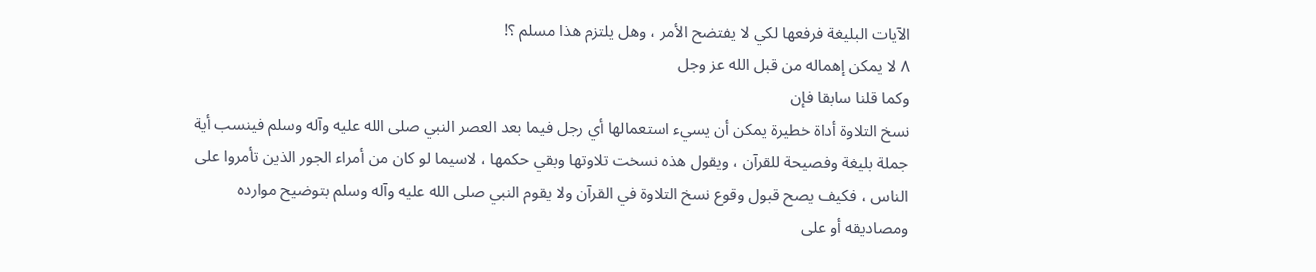الآيات البليغة فرفعها لكي لا يفتضح الأمر ، وهل يلتزم هذا مسلم ؟!
٨ لا يمكن إهماله من قبل الله عز وجل
وكما قلنا سابقا فإن
نسخ التلاوة أداة خطيرة يمكن أن يسيء استعمالها أي رجل فيما بعد العصر النبي صلی الله عليه وآله وسلم فينسب أية جملة بليغة وفصيحة للقرآن ، ويقول هذه نسخت تلاوتها وبقي حكمها ، لاسيما لو كان من أمراء الجور الذين تأمروا علی الناس ، فكيف يصح قبول وقوع نسخ التلاوة في القرآن ولا يقوم النبي صلی الله عليه وآله وسلم بتوضيح موارده ومصاديقه أو علی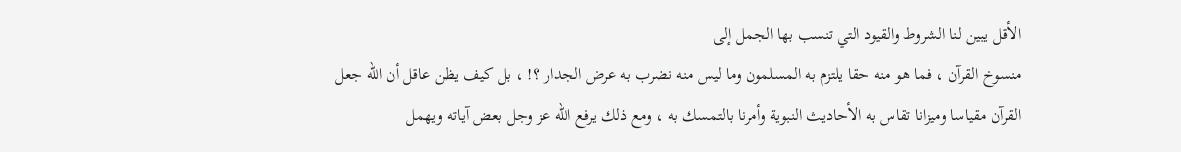الأقل يبين لنا الشروط والقيود التي تنسب بها الجمل إلی
منسوخ القرآن ، فما هو منه حقا يلتزم به المسلمون وما ليس منه نضرب به عرض الجدار ؟! ، بل كيف يظن عاقل أن الله جعل القرآن مقياسا وميزانا تقاس به الأحاديث النبوية وأمرنا بالتمسك به ، ومع ذلك يرفع الله عز وجل بعض آياته ويهمل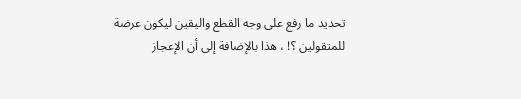تحديد ما رفع علی وجه القطع واليقين ليكون عرضة للمتقولين ؟! ، هذا بالإضافة إلی أن الإعجاز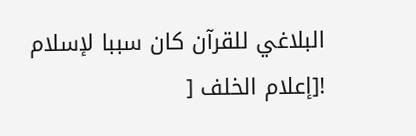البلاغي للقرآن كان سببا لإسلام
![إعلام الخلف [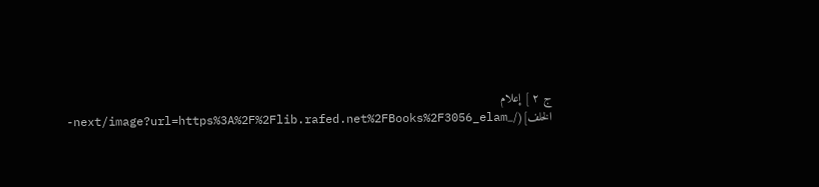ج ٢ ] إعلام الخلف](/_next/image?url=https%3A%2F%2Flib.rafed.net%2FBooks%2F3056_elam-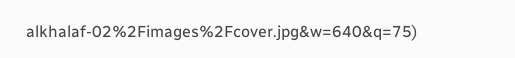alkhalaf-02%2Fimages%2Fcover.jpg&w=640&q=75)